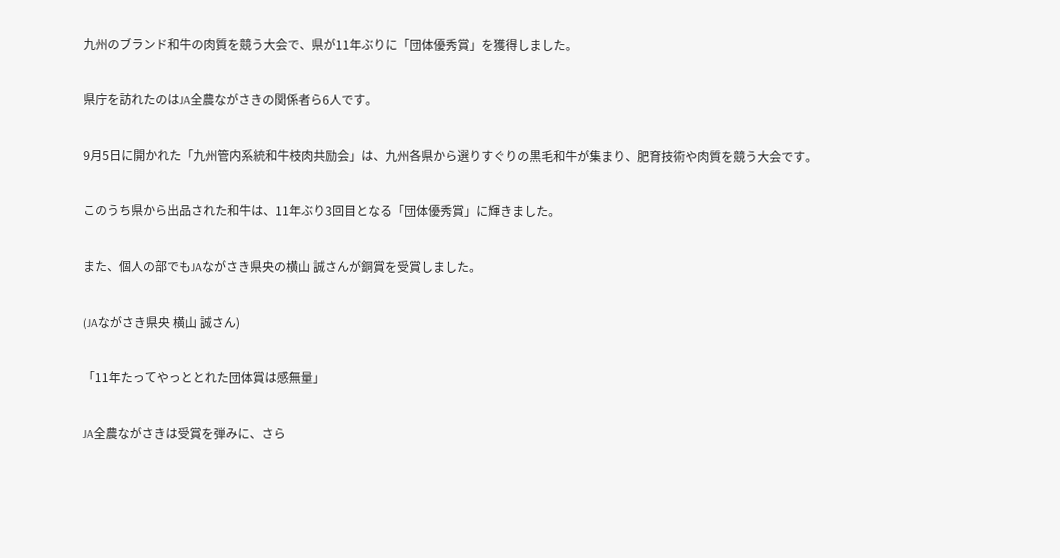九州のブランド和牛の肉質を競う大会で、県が11年ぶりに「団体優秀賞」を獲得しました。

県庁を訪れたのはJA全農ながさきの関係者ら6人です。

9月5日に開かれた「九州管内系統和牛枝肉共励会」は、九州各県から選りすぐりの黒毛和牛が集まり、肥育技術や肉質を競う大会です。

このうち県から出品された和牛は、11年ぶり3回目となる「団体優秀賞」に輝きました。

また、個人の部でもJAながさき県央の横山 誠さんが銅賞を受賞しました。

(JAながさき県央 横山 誠さん)

「11年たってやっととれた団体賞は感無量」

JA全農ながさきは受賞を弾みに、さら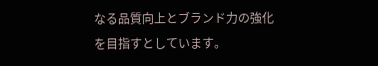なる品質向上とブランド力の強化を目指すとしています。